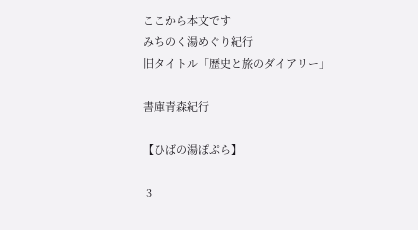ここから本文です
みちのく湯めぐり紀行
旧タイトル「歴史と旅のダイアリー」

書庫青森紀行

【ひばの湯ぽぷら】

 3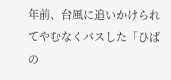年前、台風に追いかけられてやむなくパスした「ひばの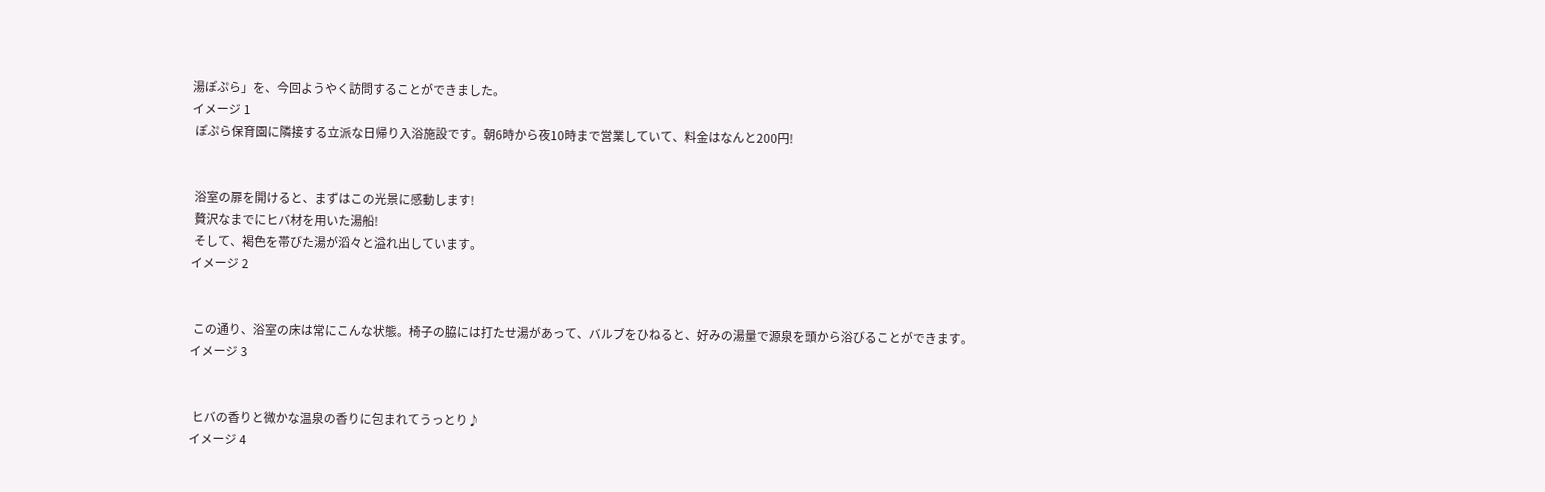湯ぽぷら」を、今回ようやく訪問することができました。
イメージ 1
 ぽぷら保育園に隣接する立派な日帰り入浴施設です。朝6時から夜10時まで営業していて、料金はなんと200円!


 浴室の扉を開けると、まずはこの光景に感動します!
 贅沢なまでにヒバ材を用いた湯船!
 そして、褐色を帯びた湯が滔々と溢れ出しています。
イメージ 2


 この通り、浴室の床は常にこんな状態。椅子の脇には打たせ湯があって、バルブをひねると、好みの湯量で源泉を頭から浴びることができます。
イメージ 3


 ヒバの香りと微かな温泉の香りに包まれてうっとり♪
イメージ 4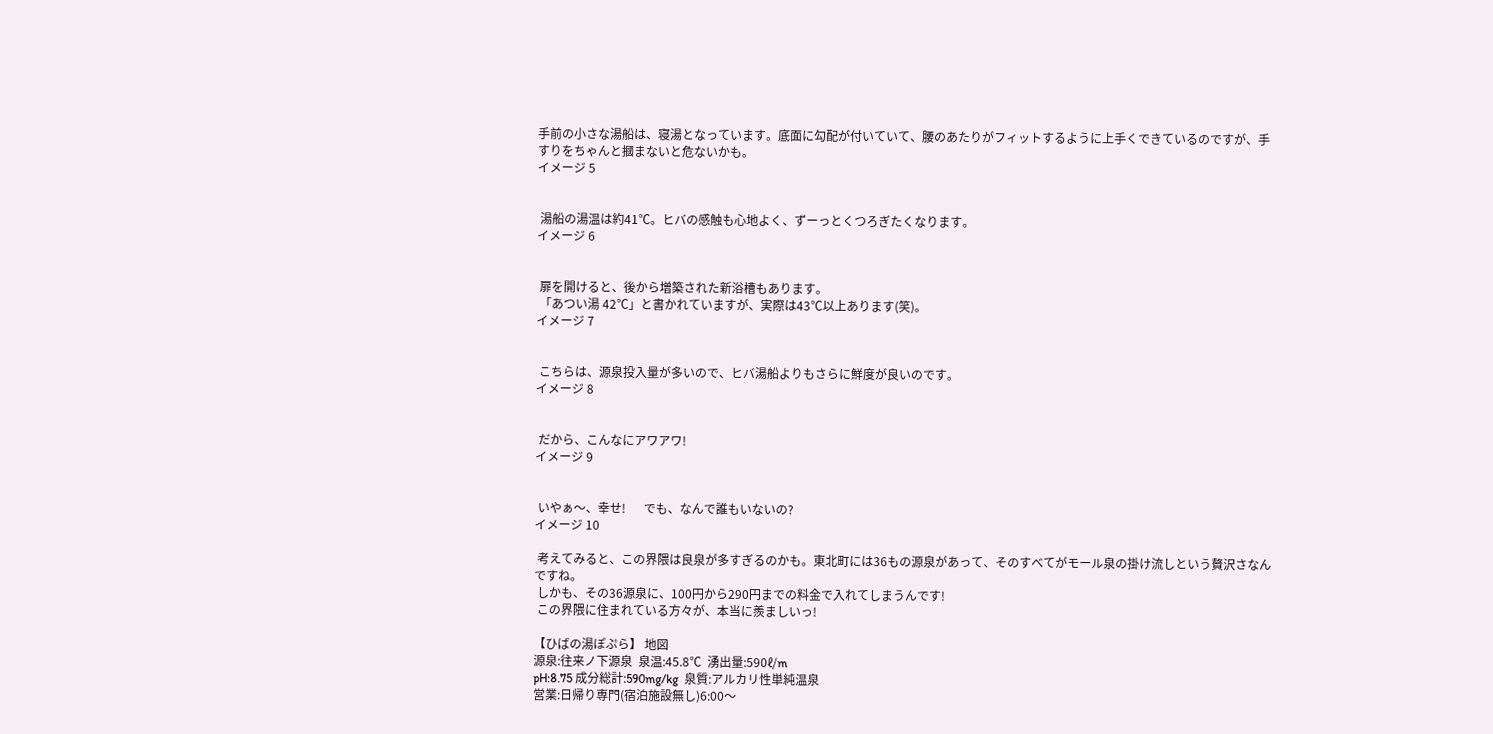手前の小さな湯船は、寝湯となっています。底面に勾配が付いていて、腰のあたりがフィットするように上手くできているのですが、手すりをちゃんと摑まないと危ないかも。
イメージ 5


 湯船の湯温は約41℃。ヒバの感触も心地よく、ずーっとくつろぎたくなります。
イメージ 6


 扉を開けると、後から増築された新浴槽もあります。
 「あつい湯 42℃」と書かれていますが、実際は43℃以上あります(笑)。
イメージ 7


 こちらは、源泉投入量が多いので、ヒバ湯船よりもさらに鮮度が良いのです。
イメージ 8


 だから、こんなにアワアワ!
イメージ 9


 いやぁ〜、幸せ!      でも、なんで誰もいないの?
イメージ 10

 考えてみると、この界隈は良泉が多すぎるのかも。東北町には36もの源泉があって、そのすべてがモール泉の掛け流しという贅沢さなんですね。
 しかも、その36源泉に、100円から290円までの料金で入れてしまうんです!
 この界隈に住まれている方々が、本当に羨ましいっ!

【ひばの湯ぽぷら】 地図
源泉:往来ノ下源泉  泉温:45.8℃  湧出量:590ℓ/m
pH:8.75 成分総計:590mg/kg  泉質:アルカリ性単純温泉
営業:日帰り専門(宿泊施設無し)6:00〜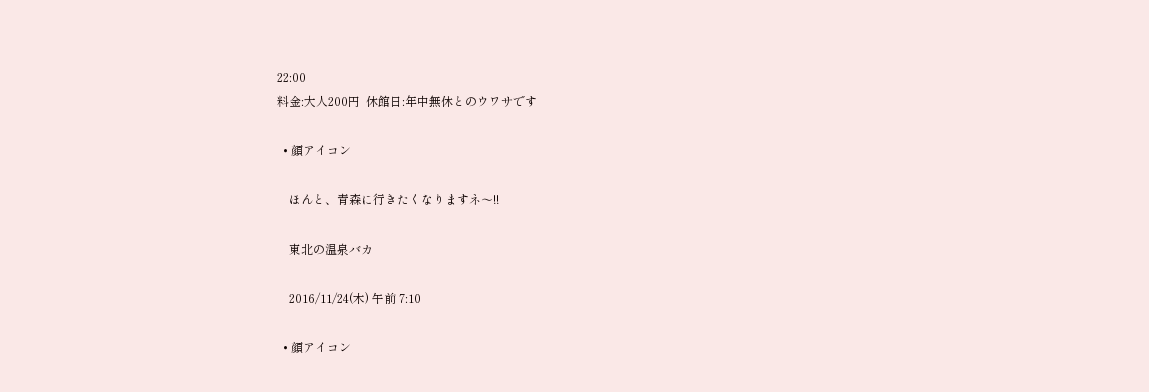22:00
料金:大人200円  休館日:年中無休とのウワサです

  • 顔アイコン

    ほんと、青森に行きたくなりますネ〜!!

    東北の温泉バカ

    2016/11/24(木) 午前 7:10

  • 顔アイコン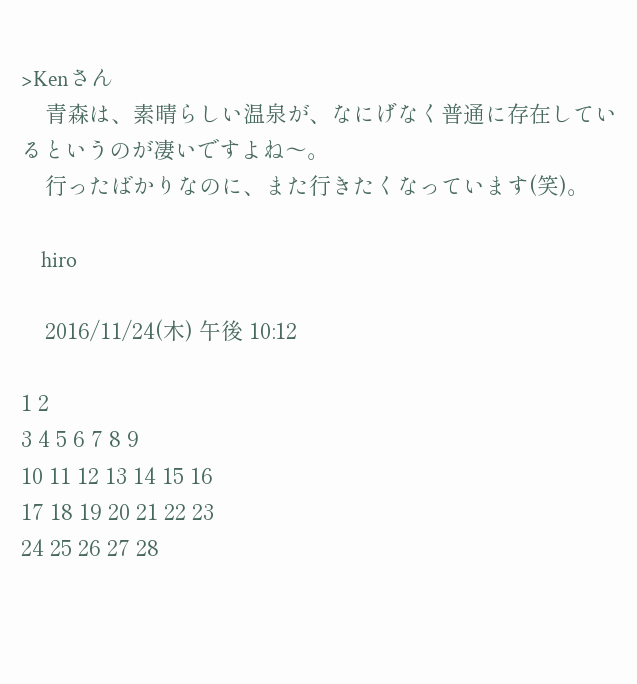>Kenさん
    青森は、素晴らしい温泉が、なにげなく普通に存在しているというのが凄いですよね〜。
    行ったばかりなのに、また行きたくなっています(笑)。

    hiro

    2016/11/24(木) 午後 10:12

1 2
3 4 5 6 7 8 9
10 11 12 13 14 15 16
17 18 19 20 21 22 23
24 25 26 27 28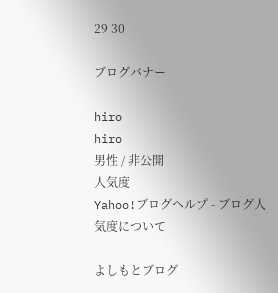29 30

ブログバナー

hiro
hiro
男性 / 非公開
人気度
Yahoo!ブログヘルプ - ブログ人気度について

よしもとブログ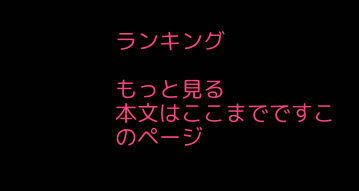ランキング

もっと見る
本文はここまでですこのページ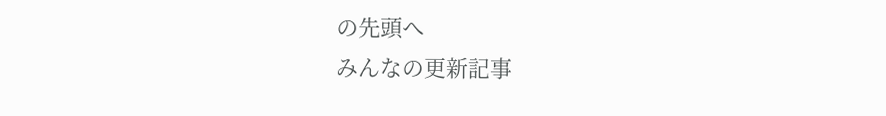の先頭へ
みんなの更新記事